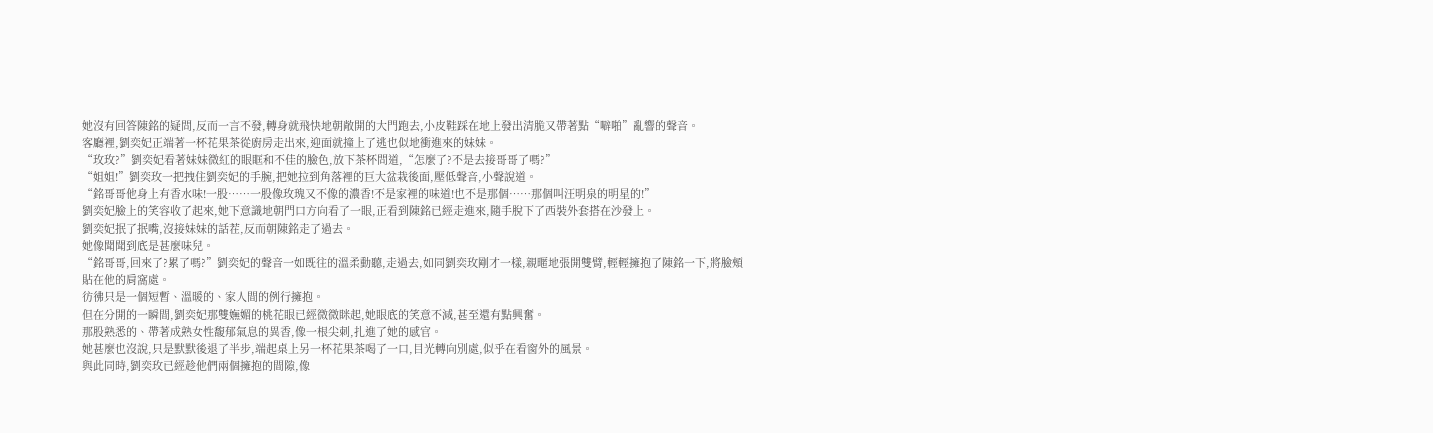她沒有回答陳銘的疑問,反而一言不發,轉身就飛快地朝敞開的大門跑去,小皮鞋踩在地上發出清脆又帶著點“噼啪”亂響的聲音。
客廳裡,劉奕妃正端著一杯花果茶從廚房走出來,迎面就撞上了逃也似地衝進來的妹妹。
“玫玫?”劉奕妃看著妹妹微紅的眼眶和不佳的臉色,放下茶杯問道,“怎麼了?不是去接哥哥了嗎?”
“姐姐!”劉奕玫一把拽住劉奕妃的手腕,把她拉到角落裡的巨大盆栽後面,壓低聲音,小聲說道。
“銘哥哥他身上有香水味!一股……一股像玫瑰又不像的濃香!不是家裡的味道!也不是那個……那個叫汪明泉的明星的!”
劉奕妃臉上的笑容收了起來,她下意識地朝門口方向看了一眼,正看到陳銘已經走進來,隨手脫下了西裝外套搭在沙發上。
劉奕妃抿了抿嘴,沒接妹妹的話茬,反而朝陳銘走了過去。
她像聞聞到底是甚麼味兒。
“銘哥哥,回來了?累了嗎?”劉奕妃的聲音一如既往的溫柔動聽,走過去,如同劉奕玫剛才一樣,親暱地張開雙臂,輕輕擁抱了陳銘一下,將臉頰貼在他的肩窩處。
彷彿只是一個短暫、溫暖的、家人間的例行擁抱。
但在分開的一瞬間,劉奕妃那雙嫵媚的桃花眼已經微微眯起,她眼底的笑意不減,甚至還有點興奮。
那股熟悉的、帶著成熟女性馥郁氣息的異香,像一根尖刺,扎進了她的感官。
她甚麼也沒說,只是默默後退了半步,端起桌上另一杯花果茶喝了一口,目光轉向別處,似乎在看窗外的風景。
與此同時,劉奕玫已經趁他們兩個擁抱的間隙,像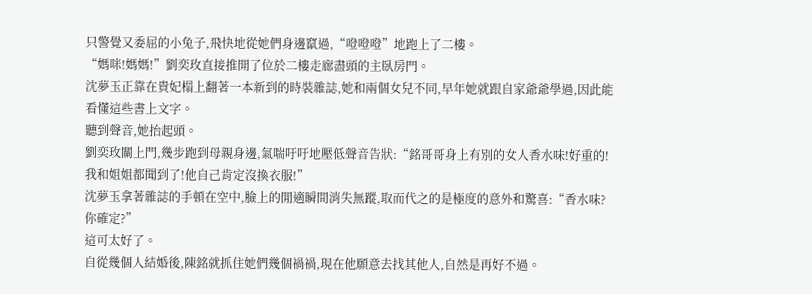只警覺又委屈的小兔子,飛快地從她們身邊竄過,“噔噔噔”地跑上了二樓。
“媽咪!媽媽!”劉奕玫直接推開了位於二樓走廊盡頭的主臥房門。
沈夢玉正靠在貴妃榻上翻著一本新到的時裝雜誌,她和兩個女兒不同,早年她就跟自家爺爺學過,因此能看懂這些書上文字。
聽到聲音,她抬起頭。
劉奕玫關上門,幾步跑到母親身邊,氣喘吁吁地壓低聲音告狀:“銘哥哥身上有別的女人香水味!好重的!我和姐姐都聞到了!他自己肯定沒換衣服!”
沈夢玉拿著雜誌的手頓在空中,臉上的閒適瞬間消失無蹤,取而代之的是極度的意外和驚喜:“香水味?你確定?”
這可太好了。
自從幾個人結婚後,陳銘就抓住她們幾個禍禍,現在他願意去找其他人,自然是再好不過。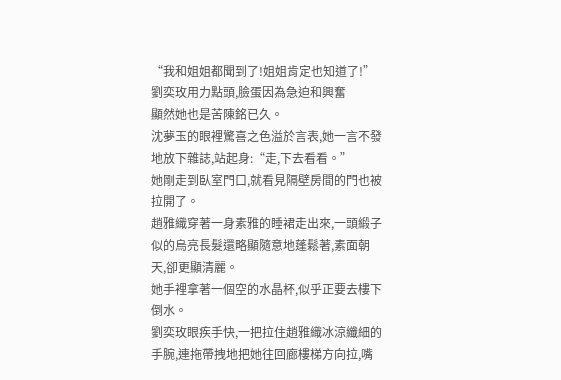“我和姐姐都聞到了!姐姐肯定也知道了!”劉奕玫用力點頭,臉蛋因為急迫和興奮
顯然她也是苦陳銘已久。
沈夢玉的眼裡驚喜之色溢於言表,她一言不發地放下雜誌,站起身:“走,下去看看。”
她剛走到臥室門口,就看見隔壁房間的門也被拉開了。
趙雅織穿著一身素雅的睡裙走出來,一頭緞子似的烏亮長髮還略顯隨意地蓬鬆著,素面朝天,卻更顯清麗。
她手裡拿著一個空的水晶杯,似乎正要去樓下倒水。
劉奕玫眼疾手快,一把拉住趙雅織冰涼纖細的手腕,連拖帶拽地把她往回廊樓梯方向拉,嘴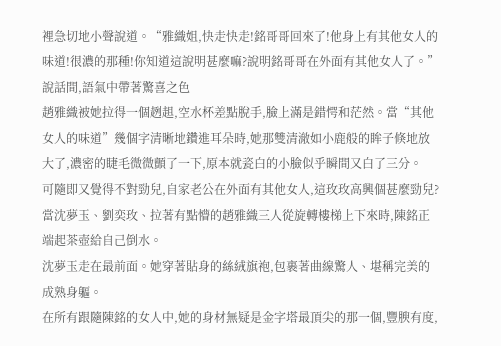裡急切地小聲說道。“雅織姐,快走快走!銘哥哥回來了!他身上有其他女人的味道!很濃的那種!你知道這說明甚麼嘛?說明銘哥哥在外面有其他女人了。”
說話間,語氣中帶著驚喜之色
趙雅織被她拉得一個趔趄,空水杯差點脫手,臉上滿是錯愕和茫然。當“其他女人的味道”幾個字清晰地鑽進耳朵時,她那雙清澈如小鹿般的眸子倏地放大了,濃密的睫毛微微顫了一下,原本就瓷白的小臉似乎瞬間又白了三分。
可隨即又覺得不對勁兒,自家老公在外面有其他女人,這玫玫高興個甚麼勁兒?
當沈夢玉、劉奕玫、拉著有點懵的趙雅織三人從旋轉樓梯上下來時,陳銘正端起茶壺給自己倒水。
沈夢玉走在最前面。她穿著貼身的絲絨旗袍,包裹著曲線驚人、堪稱完美的成熟身軀。
在所有跟隨陳銘的女人中,她的身材無疑是金字塔最頂尖的那一個,豐腴有度,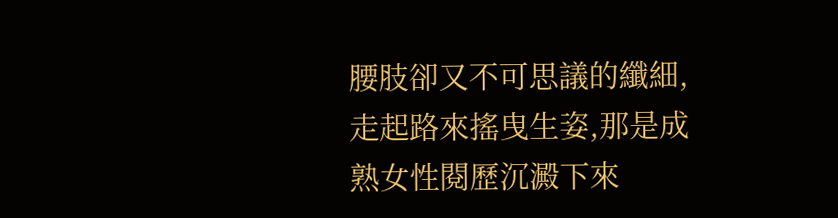腰肢卻又不可思議的纖細,走起路來搖曳生姿,那是成熟女性閱歷沉澱下來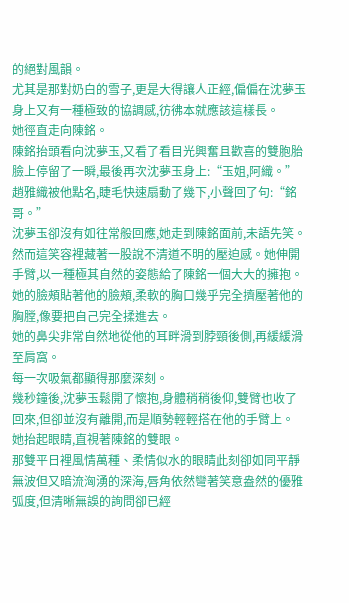的絕對風韻。
尤其是那對奶白的雪子,更是大得讓人正經,偏偏在沈夢玉身上又有一種極致的協調感,彷彿本就應該這樣長。
她徑直走向陳銘。
陳銘抬頭看向沈夢玉,又看了看目光興奮且歡喜的雙胞胎臉上停留了一瞬,最後再次沈夢玉身上:“玉姐,阿織。”
趙雅織被他點名,睫毛快速扇動了幾下,小聲回了句:“銘哥。”
沈夢玉卻沒有如往常般回應,她走到陳銘面前,未語先笑。
然而這笑容裡藏著一股說不清道不明的壓迫感。她伸開手臂,以一種極其自然的姿態給了陳銘一個大大的擁抱。
她的臉頰貼著他的臉頰,柔軟的胸口幾乎完全擠壓著他的胸膛,像要把自己完全揉進去。
她的鼻尖非常自然地從他的耳畔滑到脖頸後側,再緩緩滑至肩窩。
每一次吸氣都顯得那麼深刻。
幾秒鐘後,沈夢玉鬆開了懷抱,身體稍稍後仰,雙臂也收了回來,但卻並沒有離開,而是順勢輕輕搭在他的手臂上。
她抬起眼睛,直視著陳銘的雙眼。
那雙平日裡風情萬種、柔情似水的眼睛此刻卻如同平靜無波但又暗流洶湧的深海,唇角依然彎著笑意盎然的優雅弧度,但清晰無誤的詢問卻已經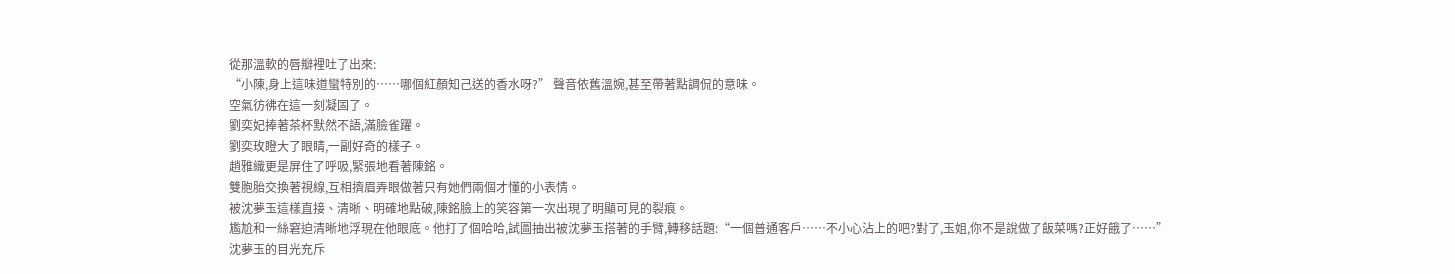從那溫軟的唇瓣裡吐了出來:
“小陳,身上這味道蠻特別的……哪個紅顏知己送的香水呀?” 聲音依舊溫婉,甚至帶著點調侃的意味。
空氣彷彿在這一刻凝固了。
劉奕妃捧著茶杯默然不語,滿臉雀躍。
劉奕玫瞪大了眼睛,一副好奇的樣子。
趙雅織更是屏住了呼吸,緊張地看著陳銘。
雙胞胎交換著視線,互相擠眉弄眼做著只有她們兩個才懂的小表情。
被沈夢玉這樣直接、清晰、明確地點破,陳銘臉上的笑容第一次出現了明顯可見的裂痕。
尷尬和一絲窘迫清晰地浮現在他眼底。他打了個哈哈,試圖抽出被沈夢玉搭著的手臂,轉移話題:“一個普通客戶……不小心沾上的吧?對了,玉姐,你不是說做了飯菜嗎?正好餓了……”
沈夢玉的目光充斥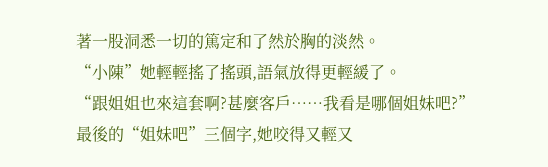著一股洞悉一切的篤定和了然於胸的淡然。
“小陳”她輕輕搖了搖頭,語氣放得更輕緩了。
“跟姐姐也來這套啊?甚麼客戶……我看是哪個姐妹吧?”
最後的“姐妹吧”三個字,她咬得又輕又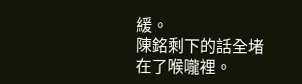緩。
陳銘剩下的話全堵在了喉嚨裡。